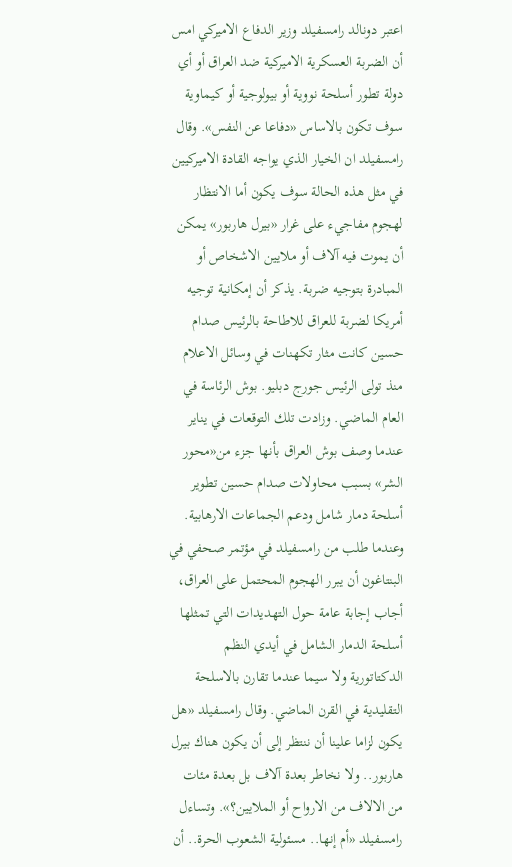اعتبر دونالد رامسفيلد وزير الدفاع الاميركي امس أن الضربة العسكرية الاميركية ضد العراق أو أي دولة تطور أسلحة نووية أو بيولوجية أو كيماوية سوف تكون بالاساس «دفاعا عن النفس». وقال رامسفيلد ان الخيار الذي يواجه القادة الاميركيين في مثل هذه الحالة سوف يكون أما الانتظار لهجوم مفاجيء على غرار «بيرل هاربور» يمكن أن يموت فيه آلاف أو ملايين الاشخاص أو المبادرة بتوجيه ضربة. يذكر أن إمكانية توجيه أمريكا لضربة للعراق للاطاحة بالرئيس صدام حسين كانت مثار تكهنات في وسائل الاعلام منذ تولى الرئيس جورج دبليو. بوش الرئاسة في العام الماضي. وزادت تلك التوقعات في يناير عندما وصف بوش العراق بأنها جزء من«محور الشر» بسبب محاولات صدام حسين تطوير أسلحة دمار شامل ودعم الجماعات الارهابية. وعندما طلب من رامسفيلد في مؤتمر صحفي في البنتاغون أن يبرر الهجوم المحتمل على العراق، أجاب إجابة عامة حول التهديدات التي تمثلها أسلحة الدمار الشامل في أيدي النظم الدكتاتورية ولا سيما عندما تقارن بالاسلحة التقليدية في القرن الماضي. وقال رامسفيلد «هل يكون لزاما علينا أن ننتظر إلى أن يكون هناك بيرل هاربور.. ولا نخاطر بعدة آلاف بل بعدة مئات من الالاف من الارواح أو الملايين؟». وتساءل رامسفيلد «أم إنها.. مسئولية الشعوب الحرة.. أن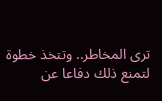ترى المخاطر.. وتتخذ خطوة لتمنع ذلك دفاعا عن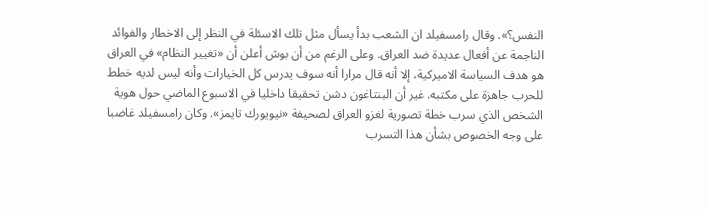النفس؟». وقال رامسفيلد ان الشعب بدأ يسأل مثل تلك الاسئلة في النظر إلى الاخطار والفوائد الناجمة عن أفعال عديدة ضد العراق. وعلى الرغم من أن بوش أعلن أن «تغيير النظام» في العراق هو هدف السياسة الاميركية، إلا أنه قال مرارا أنه سوف يدرس كل الخيارات وأنه ليس لديه خطط للحرب جاهزة على مكتبه. غير أن البنتاغون دشن تحقيقا داخليا في الاسبوع الماضي حول هوية الشخص الذي سرب خطة تصورية لغزو العراق لصحيفة «نيويورك تايمز». وكان رامسفيلد غاضبا على وجه الخصوص بشأن هذا التسرب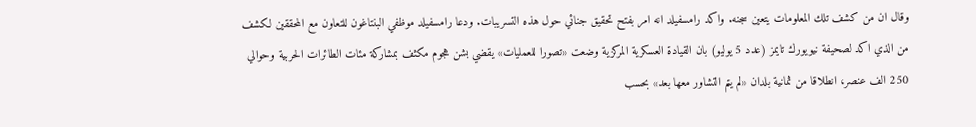وقال ان من كشف تلك المعلومات يتعين سجنه. واكد رامسفيلد انه امر بفتح تحقيق جنائي حول هذه التسريبات. ودعا رامسفيلد موظفي البنتاغون للتعاون مع المحققين لكشف من الذي اكد لصحيفة نيويورك تايمز (عدد 5 يوليو) بان القيادة العسكرية المركزية وضعت «تصورا للعمليات» يقضي بشن هجوم مكثف بمشاركة مئات الطائرات الحربية وحوالي 250 الف عنصر، انطلاقا من ثمانية بلدان «لم يتم التشاور معها بعد» بحسب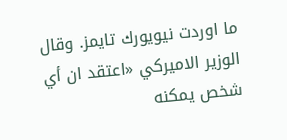ما اوردت نيويورك تايمز. وقال الوزير الاميركي «اعتقد ان أي شخص يمكنه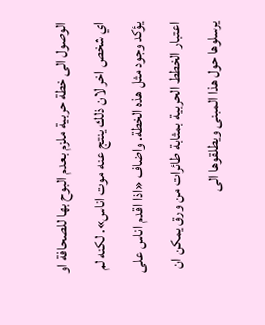الوصول الى خطة حربية ملزم بعدم البوح بها للصحافة او اي شخص اخر لان ذلك ينتج عنه موت اناس». لكنه لم يؤكد وجود مثل هذه الخطة. واضاف «اذا اقدم اناس على اعتبار الخطط الحربية بمثابة طائرات من ورق يمكن ان يرسلوها حول هذا المبنى ويطلقوها الى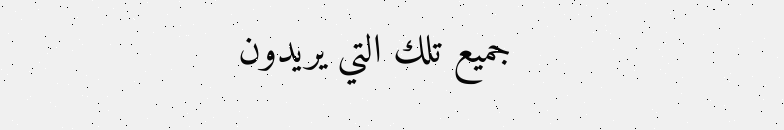جميع تلك التي يريدون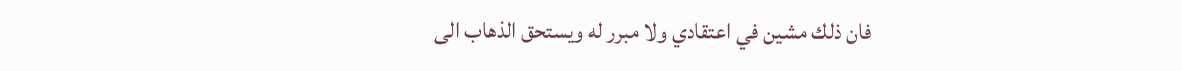فان ذلك مشين في اعتقادي ولا مبرر له ويستحق الذهاب الى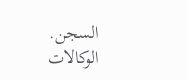السجن. الوكالات